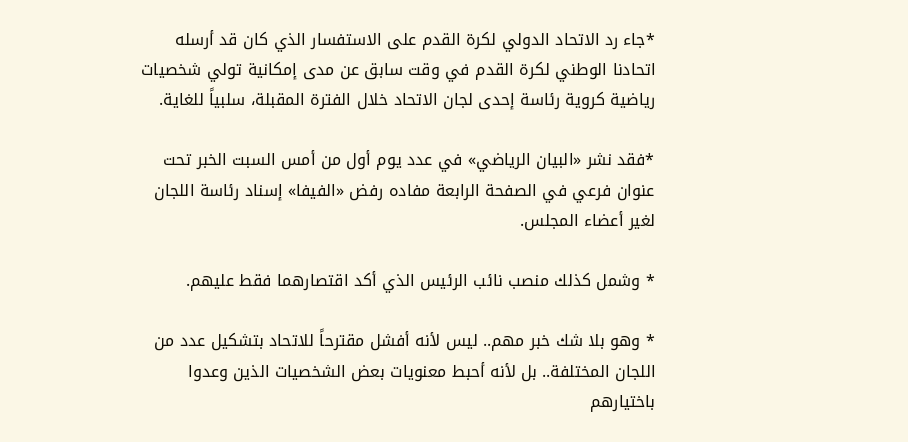*جاء رد الاتحاد الدولي لكرة القدم على الاستفسار الذي كان قد أرسله اتحادنا الوطني لكرة القدم في وقت سابق عن مدى إمكانية تولي شخصيات رياضية كروية رئاسة إحدى لجان الاتحاد خلال الفترة المقبلة، سلبياً للغاية.

*فقد نشر «البيان الرياضي» في عدد يوم أول من أمس السبت الخبر تحت عنوان فرعي في الصفحة الرابعة مفاده رفض «الفيفا» إسناد رئاسة اللجان لغير أعضاء المجلس.

* وشمل كذلك منصب نائب الرئيس الذي أكد اقتصارهما فقط عليهم.

* وهو بلا شك خبر مهم.. ليس لأنه أفشل مقترحاً للاتحاد بتشكيل عدد من اللجان المختلفة.. بل لأنه أحبط معنويات بعض الشخصيات الذين وعدوا باختيارهم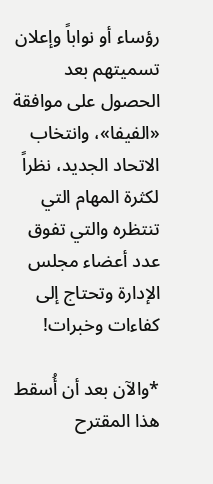رؤساء أو نواباً وإعلان تسميتهم بعد الحصول على موافقة «الفيفا»، وانتخاب الاتحاد الجديد، نظراً لكثرة المهام التي تنتظره والتي تفوق عدد أعضاء مجلس الإدارة وتحتاج إلى كفاءات وخبرات!

*والآن بعد أن أُسقط هذا المقترح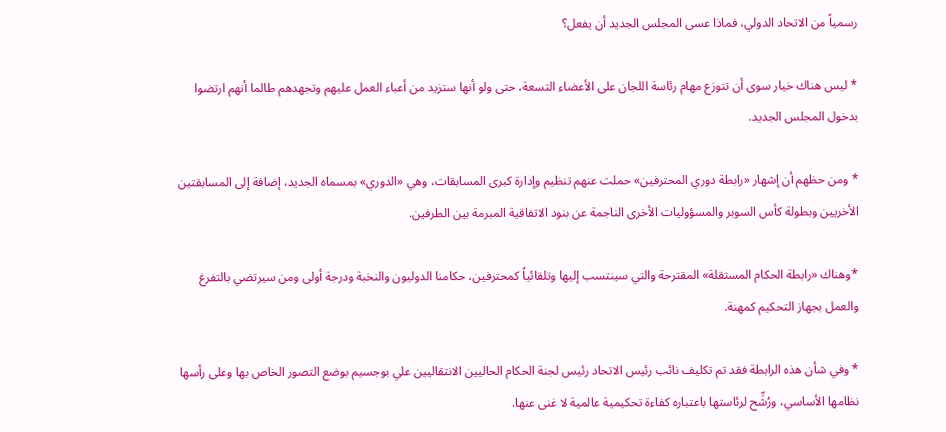رسمياً من الاتحاد الدولي، فماذا عسى المجلس الجديد أن يفعل؟

* ليس هناك خيار سوى أن تتوزع مهام رئاسة اللجان على الأعضاء التسعة، حتى ولو أنها ستزيد من أعباء العمل عليهم وتجهدهم طالما أنهم ارتضوا بدخول المجلس الجديد.

* ومن حظهم أن إشهار «رابطة دوري المحترفين» حملت عنهم تنظيم وإدارة كبرى المسابقات، وهي «الدوري» بمسماه الجديد، إضافة إلى المسابقتين الأخريين وبطولة كأس السوبر والمسؤوليات الأخرى الناجمة عن بنود الاتفاقية المبرمة بين الطرفين.

*وهناك «رابطة الحكام المستقلة» المقترحة والتي سينتسب إليها وتلقائياً كمحترفين، حكامنا الدوليون والنخبة ودرجة أولى ومن سيرتضي بالتفرغ والعمل بجهاز التحكيم كمهنة.

* وفي شأن هذه الرابطة فقد تم تكليف نائب رئيس الاتحاد رئيس لجنة الحكام الحاليين الانتقاليين علي بوجسيم بوضع التصور الخاص بها وعلى رأسها نظامها الأساسي، ورُشِّح لرئاستها باعتباره كفاءة تحكيمية عالمية لا غنى عنها.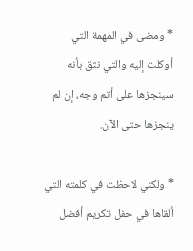* ومضى في المهمة التي أوكلت إليه والتي نثق بأنه سينجزها على أتم وجه، إن لم ينجزها حتى الآن.

* ولكني لاحظت في كلمته التي ألقاها في حفل تكريم أفضل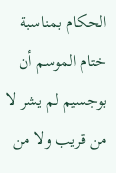الحكام بمناسبة ختام الموسم أن بوجسيم لم يشر لا من قريب ولا من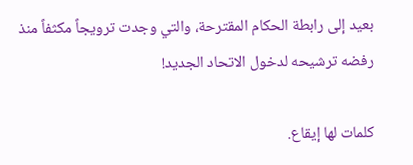بعيد إلى رابطة الحكام المقترحة، والتي وجدت ترويجاً مكثفاً منذ رفضه ترشيحه لدخول الاتحاد الجديد!

كلمات لها إيقاع.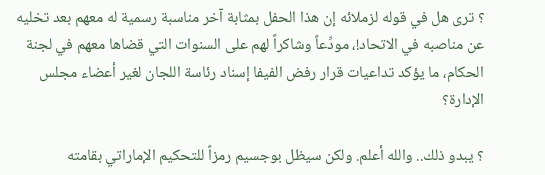؟ ترى هل في قوله لزملائه إن هذا الحفل بمثابة آخر مناسبة رسمية له معهم بعد تخليه عن مناصبه في الاتحاد!، مودِّعاً وشاكراً لهم على السنوات التي قضاها معهم في لجنة الحكام، ما يؤكد تداعيات قرار رفض الفيفا إسناد رئاسة اللجان لغير أعضاء مجلس الإدارة؟

؟ يبدو ذلك.. والله أعلم. ولكن سيظل بوجسيم رمزاً للتحكيم الإماراتي بقامته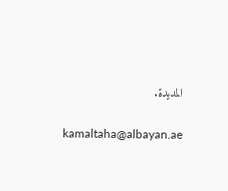المديدة.

kamaltaha@albayan.ae